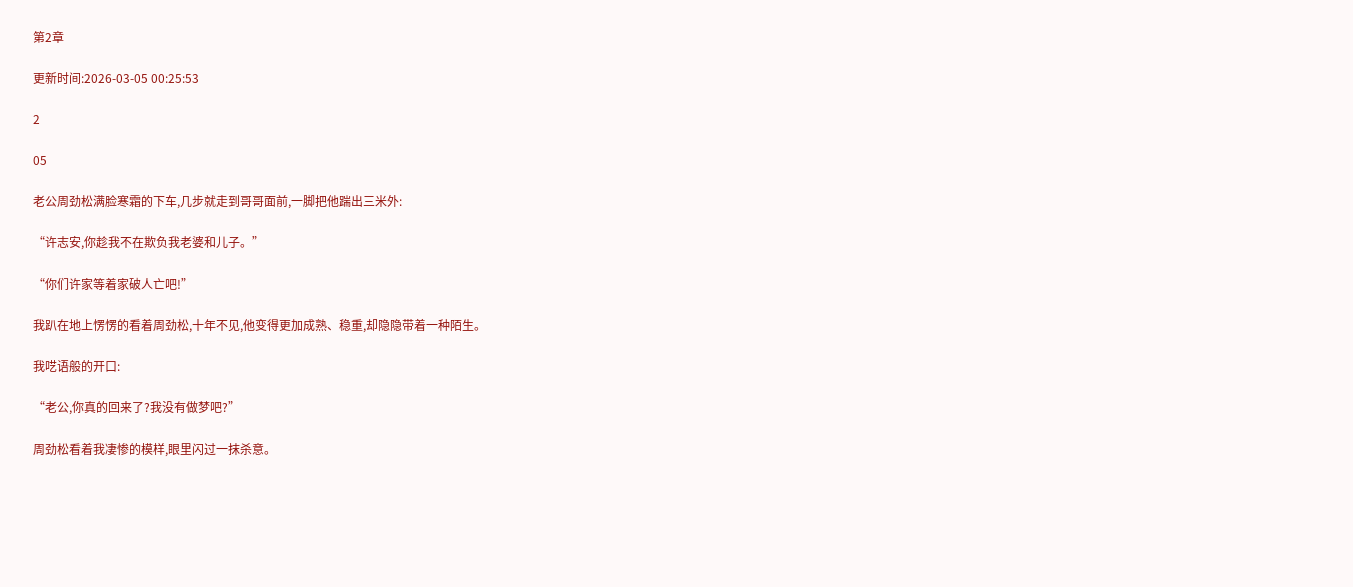第2章

更新时间:2026-03-05 00:25:53

2

05

老公周劲松满脸寒霜的下车,几步就走到哥哥面前,一脚把他踹出三米外:

“许志安,你趁我不在欺负我老婆和儿子。”

“你们许家等着家破人亡吧!”

我趴在地上愣愣的看着周劲松,十年不见,他变得更加成熟、稳重,却隐隐带着一种陌生。

我呓语般的开口:

“老公,你真的回来了?我没有做梦吧?”

周劲松看着我凄惨的模样,眼里闪过一抹杀意。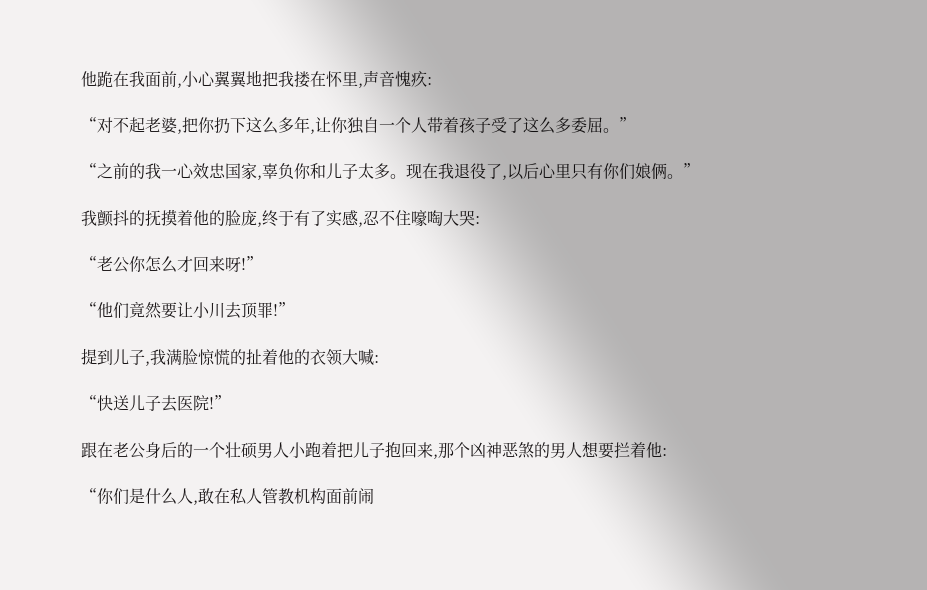他跪在我面前,小心翼翼地把我搂在怀里,声音愧疚:

“对不起老婆,把你扔下这么多年,让你独自一个人带着孩子受了这么多委屈。”

“之前的我一心效忠国家,辜负你和儿子太多。现在我退役了,以后心里只有你们娘俩。”

我颤抖的抚摸着他的脸庞,终于有了实感,忍不住嚎啕大哭:

“老公你怎么才回来呀!”

“他们竟然要让小川去顶罪!”

提到儿子,我满脸惊慌的扯着他的衣领大喊:

“快送儿子去医院!”

跟在老公身后的一个壮硕男人小跑着把儿子抱回来,那个凶神恶煞的男人想要拦着他:

“你们是什么人,敢在私人管教机构面前闹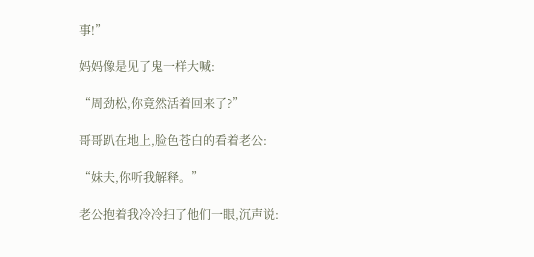事!”

妈妈像是见了鬼一样大喊:

“周劲松,你竟然活着回来了?”

哥哥趴在地上,脸色苍白的看着老公:

“妹夫,你听我解释。”

老公抱着我冷冷扫了他们一眼,沉声说: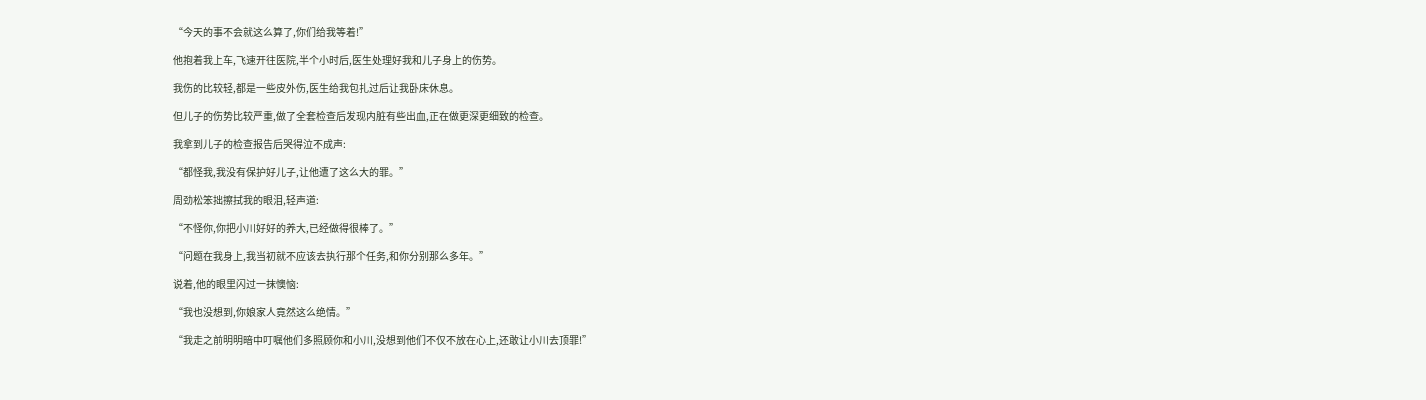“今天的事不会就这么算了,你们给我等着!”

他抱着我上车,飞速开往医院,半个小时后,医生处理好我和儿子身上的伤势。

我伤的比较轻,都是一些皮外伤,医生给我包扎过后让我卧床休息。

但儿子的伤势比较严重,做了全套检查后发现内脏有些出血,正在做更深更细致的检查。

我拿到儿子的检查报告后哭得泣不成声:

“都怪我,我没有保护好儿子,让他遭了这么大的罪。”

周劲松笨拙擦拭我的眼泪,轻声道:

“不怪你,你把小川好好的养大,已经做得很棒了。”

“问题在我身上,我当初就不应该去执行那个任务,和你分别那么多年。”

说着,他的眼里闪过一抹懊恼:

“我也没想到,你娘家人竟然这么绝情。”

“我走之前明明暗中叮嘱他们多照顾你和小川,没想到他们不仅不放在心上,还敢让小川去顶罪!”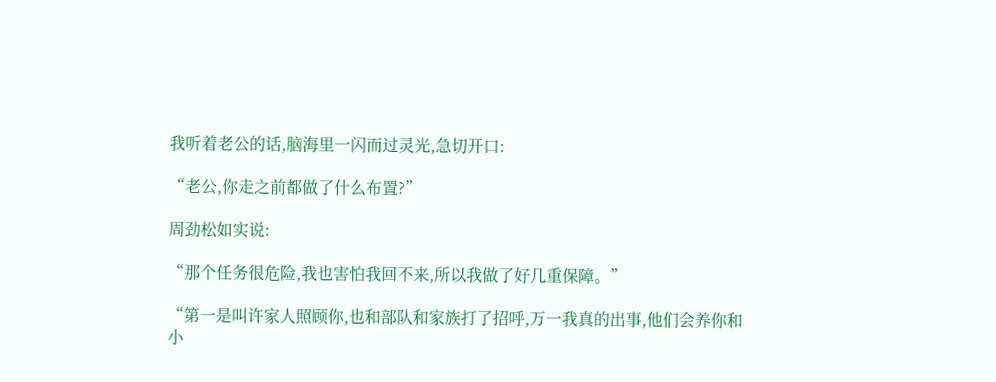我听着老公的话,脑海里一闪而过灵光,急切开口:

“老公,你走之前都做了什么布置?”

周劲松如实说:

“那个任务很危险,我也害怕我回不来,所以我做了好几重保障。”

“第一是叫许家人照顾你,也和部队和家族打了招呼,万一我真的出事,他们会养你和小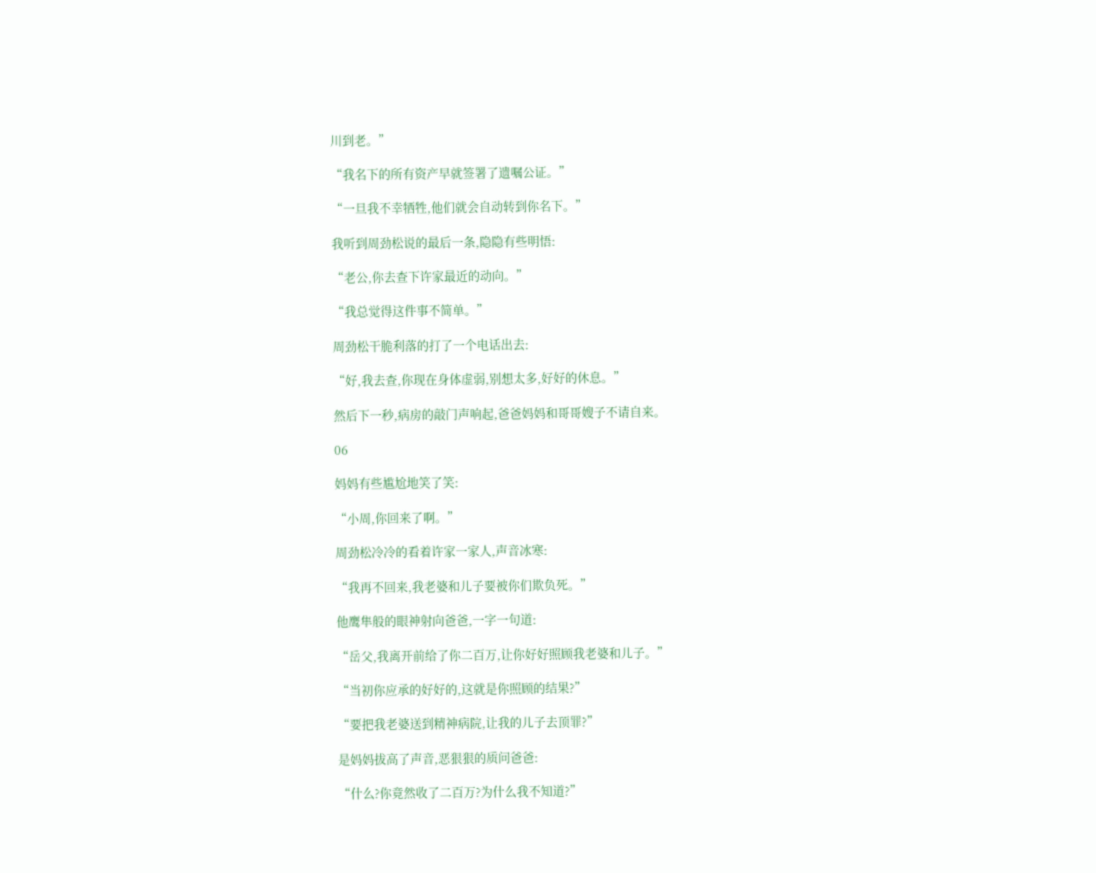川到老。”

“我名下的所有资产早就签署了遗嘱公证。”

“一旦我不幸牺牲,他们就会自动转到你名下。”

我听到周劲松说的最后一条,隐隐有些明悟:

“老公,你去查下许家最近的动向。”

“我总觉得这件事不简单。”

周劲松干脆利落的打了一个电话出去:

“好,我去查,你现在身体虚弱,别想太多,好好的休息。”

然后下一秒,病房的敲门声响起,爸爸妈妈和哥哥嫂子不请自来。

06

妈妈有些尴尬地笑了笑:

“小周,你回来了啊。”

周劲松冷冷的看着许家一家人,声音冰寒:

“我再不回来,我老婆和儿子要被你们欺负死。”

他鹰隼般的眼神射向爸爸,一字一句道:

“岳父,我离开前给了你二百万,让你好好照顾我老婆和儿子。”

“当初你应承的好好的,这就是你照顾的结果?”

“要把我老婆送到精神病院,让我的儿子去顶罪?”

是妈妈拔高了声音,恶狠狠的质问爸爸:

“什么?你竟然收了二百万?为什么我不知道?”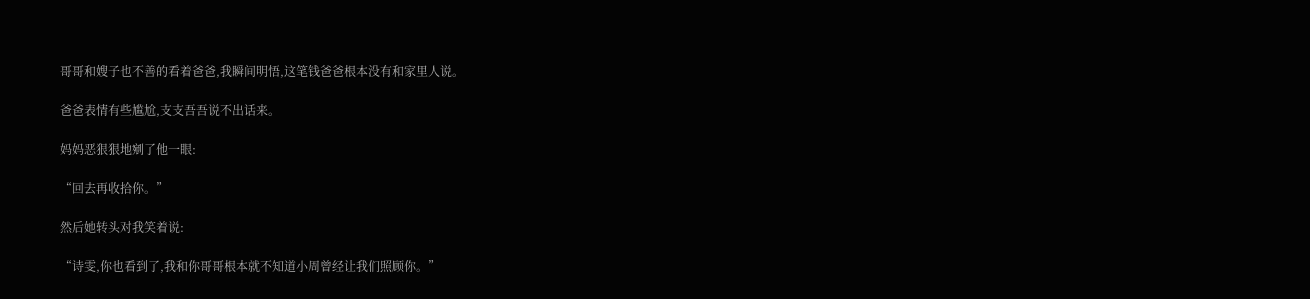哥哥和嫂子也不善的看着爸爸,我瞬间明悟,这笔钱爸爸根本没有和家里人说。

爸爸表情有些尴尬,支支吾吾说不出话来。

妈妈恶狠狠地剜了他一眼:

“回去再收拾你。”

然后她转头对我笑着说:

“诗雯,你也看到了,我和你哥哥根本就不知道小周曾经让我们照顾你。”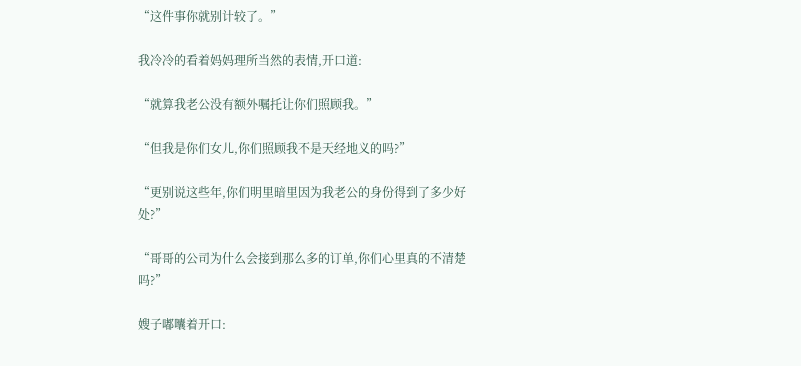“这件事你就别计较了。”

我冷冷的看着妈妈理所当然的表情,开口道:

“就算我老公没有额外嘱托让你们照顾我。”

“但我是你们女儿,你们照顾我不是天经地义的吗?”

“更别说这些年,你们明里暗里因为我老公的身份得到了多少好处?”

“哥哥的公司为什么会接到那么多的订单,你们心里真的不清楚吗?”

嫂子嘟囔着开口: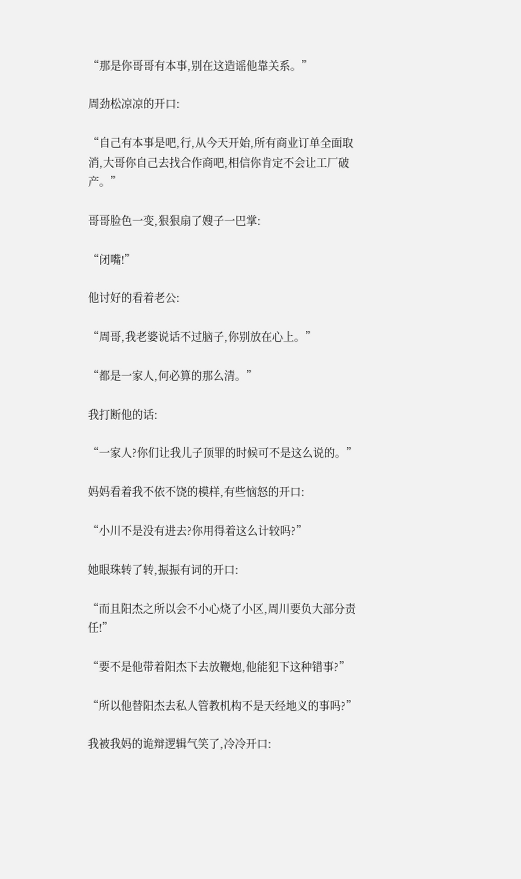“那是你哥哥有本事,别在这造谣他靠关系。”

周劲松凉凉的开口:

“自己有本事是吧,行,从今天开始,所有商业订单全面取消,大哥你自己去找合作商吧,相信你肯定不会让工厂破产。”

哥哥脸色一变,狠狠扇了嫂子一巴掌:

“闭嘴!”

他讨好的看着老公:

“周哥,我老婆说话不过脑子,你别放在心上。”

“都是一家人,何必算的那么清。”

我打断他的话:

“一家人?你们让我儿子顶罪的时候可不是这么说的。”

妈妈看着我不依不饶的模样,有些恼怒的开口:

“小川不是没有进去?你用得着这么计较吗?”

她眼珠转了转,振振有词的开口:

“而且阳杰之所以会不小心烧了小区,周川要负大部分责任!”

“要不是他带着阳杰下去放鞭炮,他能犯下这种错事?”

“所以他替阳杰去私人管教机构不是天经地义的事吗?”

我被我妈的诡辩逻辑气笑了,冷冷开口: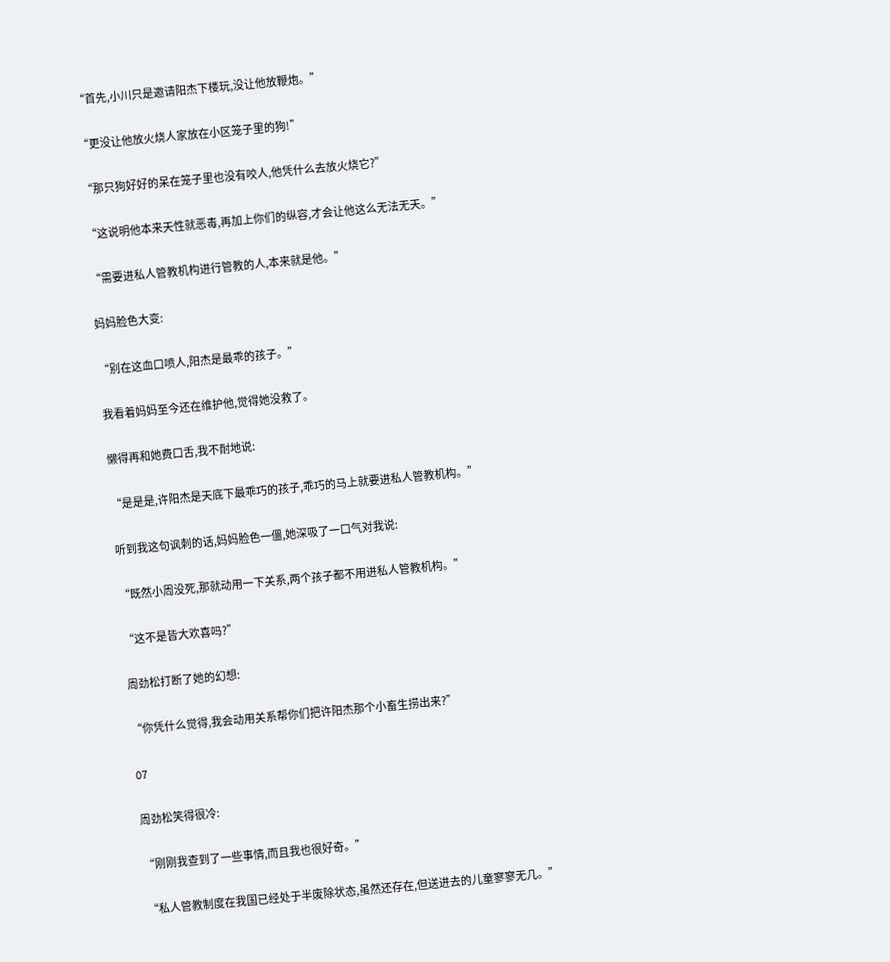“首先,小川只是邀请阳杰下楼玩,没让他放鞭炮。”

“更没让他放火烧人家放在小区笼子里的狗!”

“那只狗好好的呆在笼子里也没有咬人,他凭什么去放火烧它?”

“这说明他本来天性就恶毒,再加上你们的纵容,才会让他这么无法无天。”

“需要进私人管教机构进行管教的人,本来就是他。”

妈妈脸色大变:

“别在这血口喷人,阳杰是最乖的孩子。”

我看着妈妈至今还在维护他,觉得她没救了。

懒得再和她费口舌,我不耐地说:

“是是是,许阳杰是天底下最乖巧的孩子,乖巧的马上就要进私人管教机构。”

听到我这句讽刺的话,妈妈脸色一僵,她深吸了一口气对我说:

“既然小周没死,那就动用一下关系,两个孩子都不用进私人管教机构。”

“这不是皆大欢喜吗?”

周劲松打断了她的幻想:

“你凭什么觉得,我会动用关系帮你们把许阳杰那个小畜生捞出来?”

07

周劲松笑得很冷:

“刚刚我查到了一些事情,而且我也很好奇。”

“私人管教制度在我国已经处于半废除状态,虽然还存在,但送进去的儿童寥寥无几。”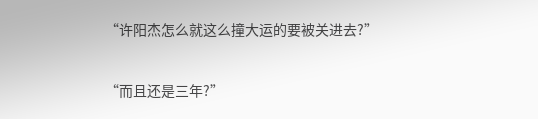“许阳杰怎么就这么撞大运的要被关进去?”

“而且还是三年?”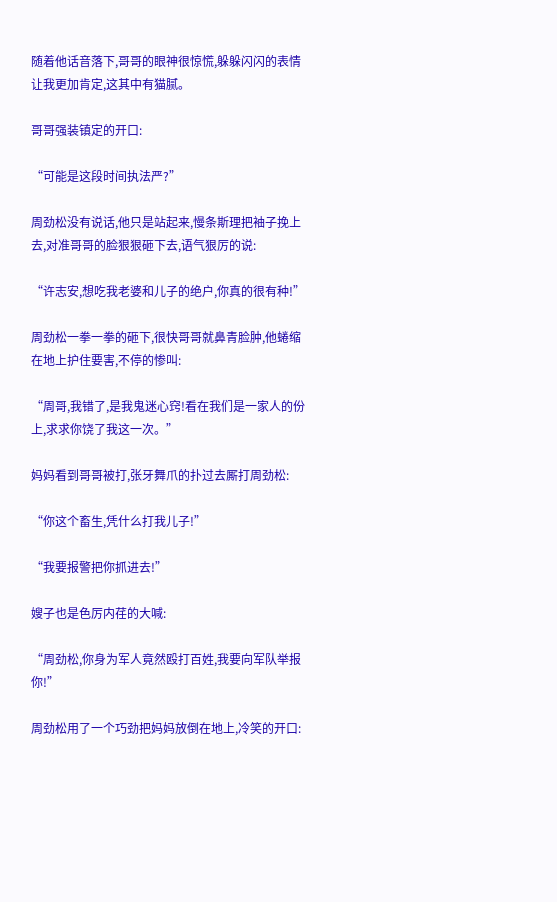随着他话音落下,哥哥的眼神很惊慌,躲躲闪闪的表情让我更加肯定,这其中有猫腻。

哥哥强装镇定的开口:

“可能是这段时间执法严?”

周劲松没有说话,他只是站起来,慢条斯理把袖子挽上去,对准哥哥的脸狠狠砸下去,语气狠厉的说:

“许志安,想吃我老婆和儿子的绝户,你真的很有种!”

周劲松一拳一拳的砸下,很快哥哥就鼻青脸肿,他蜷缩在地上护住要害,不停的惨叫:

“周哥,我错了,是我鬼迷心窍!看在我们是一家人的份上,求求你饶了我这一次。”

妈妈看到哥哥被打,张牙舞爪的扑过去厮打周劲松:

“你这个畜生,凭什么打我儿子!”

“我要报警把你抓进去!”

嫂子也是色厉内荏的大喊:

“周劲松,你身为军人竟然殴打百姓,我要向军队举报你!”

周劲松用了一个巧劲把妈妈放倒在地上,冷笑的开口: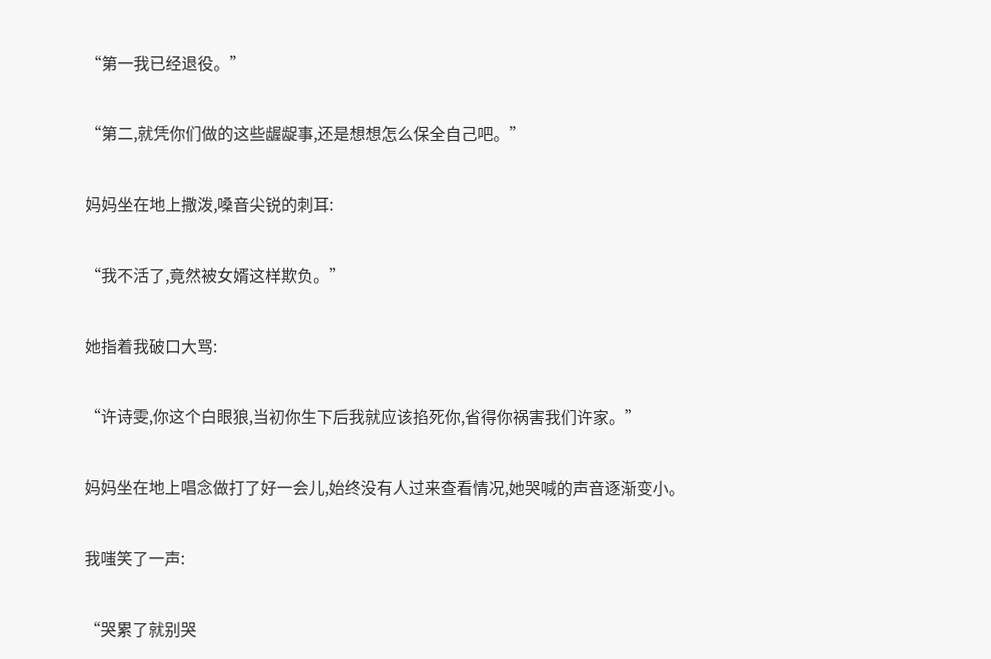“第一我已经退役。”

“第二,就凭你们做的这些龌龊事,还是想想怎么保全自己吧。”

妈妈坐在地上撒泼,嗓音尖锐的刺耳:

“我不活了,竟然被女婿这样欺负。”

她指着我破口大骂:

“许诗雯,你这个白眼狼,当初你生下后我就应该掐死你,省得你祸害我们许家。”

妈妈坐在地上唱念做打了好一会儿,始终没有人过来查看情况,她哭喊的声音逐渐变小。

我嗤笑了一声:

“哭累了就别哭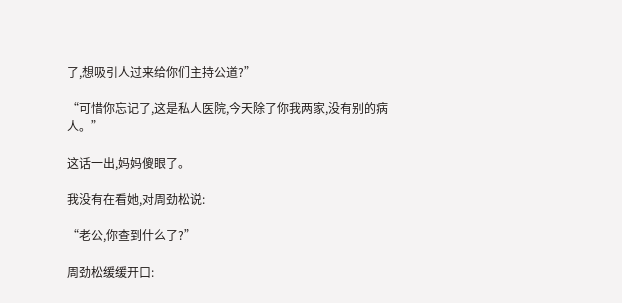了,想吸引人过来给你们主持公道?”

“可惜你忘记了,这是私人医院,今天除了你我两家,没有别的病人。”

这话一出,妈妈傻眼了。

我没有在看她,对周劲松说:

“老公,你查到什么了?”

周劲松缓缓开口: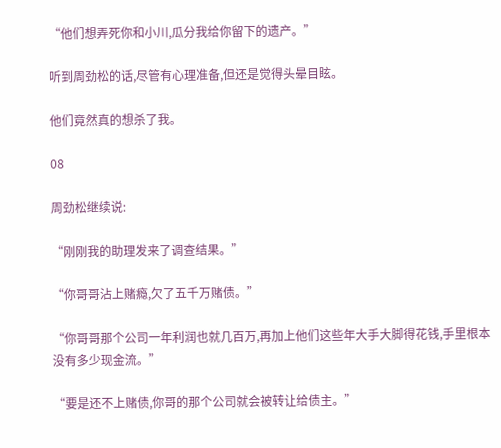“他们想弄死你和小川,瓜分我给你留下的遗产。”

听到周劲松的话,尽管有心理准备,但还是觉得头晕目眩。

他们竟然真的想杀了我。

08

周劲松继续说:

“刚刚我的助理发来了调查结果。”

“你哥哥沾上赌瘾,欠了五千万赌债。”

“你哥哥那个公司一年利润也就几百万,再加上他们这些年大手大脚得花钱,手里根本没有多少现金流。”

“要是还不上赌债,你哥的那个公司就会被转让给债主。”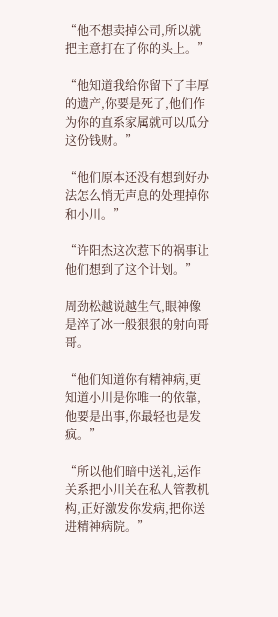“他不想卖掉公司,所以就把主意打在了你的头上。”

“他知道我给你留下了丰厚的遗产,你要是死了,他们作为你的直系家属就可以瓜分这份钱财。”

“他们原本还没有想到好办法怎么悄无声息的处理掉你和小川。”

“许阳杰这次惹下的祸事让他们想到了这个计划。”

周劲松越说越生气,眼神像是淬了冰一般狠狠的射向哥哥。

“他们知道你有精神病,更知道小川是你唯一的依靠,他要是出事,你最轻也是发疯。”

“所以他们暗中送礼,运作关系把小川关在私人管教机构,正好激发你发病,把你送进精神病院。”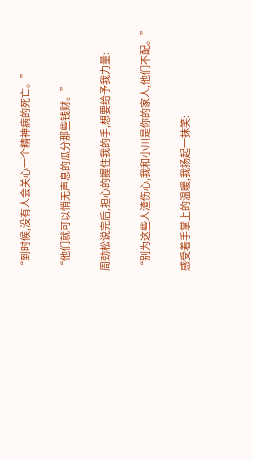“到时候,没有人会关心一个精神病的死亡。”

“他们就可以悄无声息的瓜分那些钱财。”

周劲松说完后,担心的握住我的手,想要给予我力量:

“别为这些人渣伤心,我和小川是你的家人,他们不配。”

感受着手掌上的温暖,我扬起一抹笑: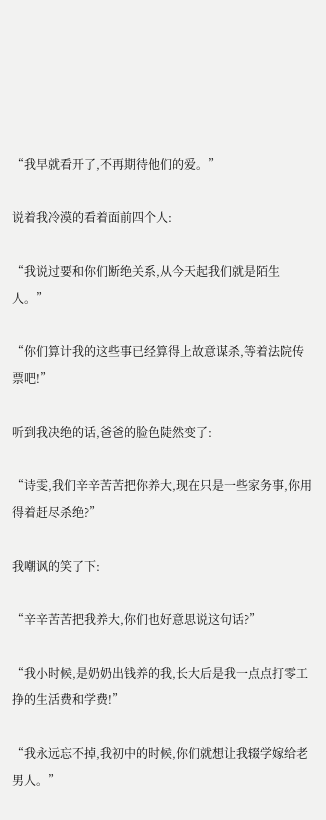“我早就看开了,不再期待他们的爱。”

说着我冷漠的看着面前四个人:

“我说过要和你们断绝关系,从今天起我们就是陌生人。”

“你们算计我的这些事已经算得上故意谋杀,等着法院传票吧!”

听到我决绝的话,爸爸的脸色陡然变了:

“诗雯,我们辛辛苦苦把你养大,现在只是一些家务事,你用得着赶尽杀绝?”

我嘲讽的笑了下:

“辛辛苦苦把我养大,你们也好意思说这句话?”

“我小时候,是奶奶出钱养的我,长大后是我一点点打零工挣的生活费和学费!”

“我永远忘不掉,我初中的时候,你们就想让我辍学嫁给老男人。”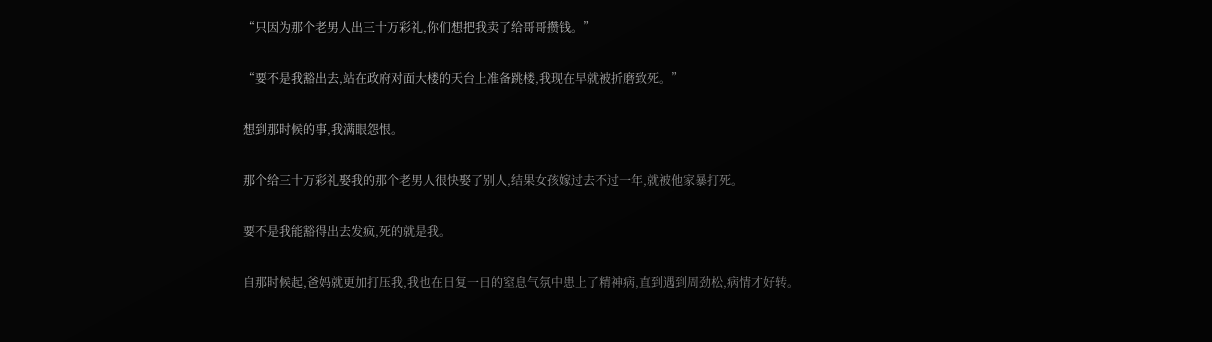“只因为那个老男人出三十万彩礼,你们想把我卖了给哥哥攒钱。”

“要不是我豁出去,站在政府对面大楼的天台上准备跳楼,我现在早就被折磨致死。”

想到那时候的事,我满眼怨恨。

那个给三十万彩礼娶我的那个老男人很快娶了别人,结果女孩嫁过去不过一年,就被他家暴打死。

要不是我能豁得出去发疯,死的就是我。

自那时候起,爸妈就更加打压我,我也在日复一日的窒息气氛中患上了精神病,直到遇到周劲松,病情才好转。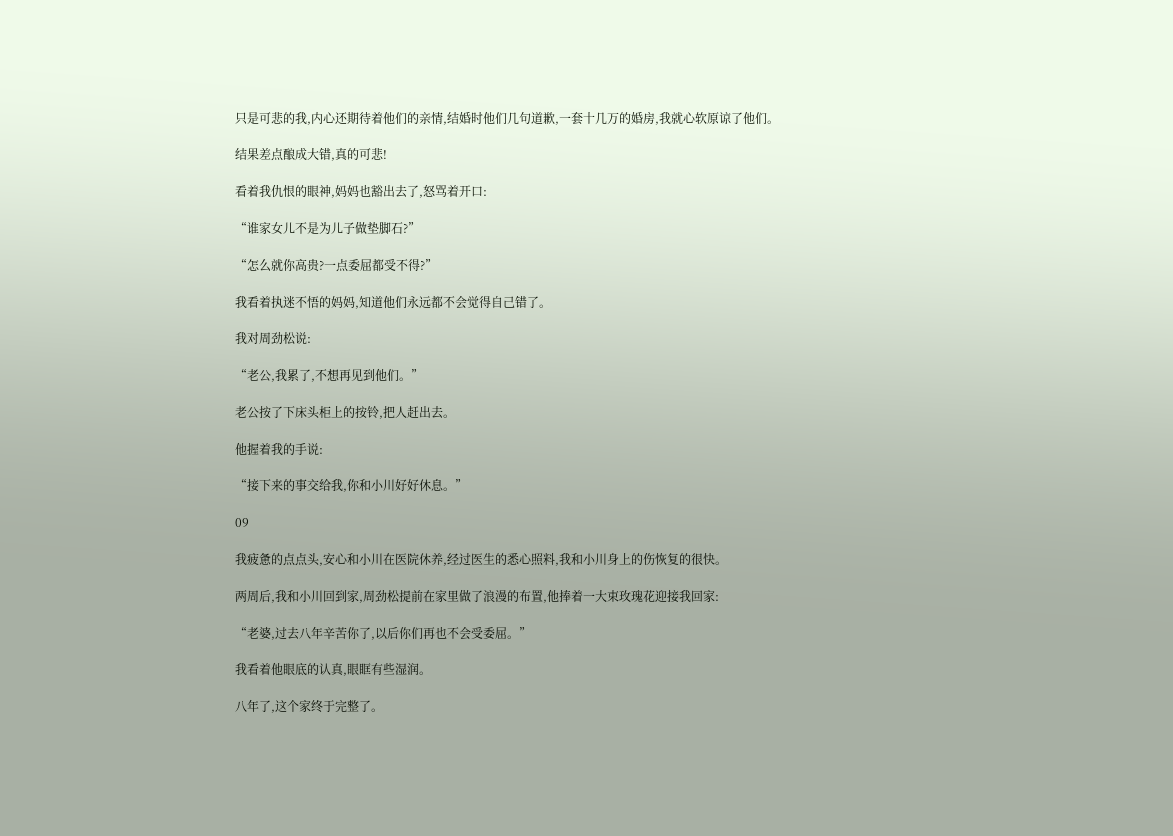只是可悲的我,内心还期待着他们的亲情,结婚时他们几句道歉,一套十几万的婚房,我就心软原谅了他们。

结果差点酿成大错,真的可悲!

看着我仇恨的眼神,妈妈也豁出去了,怒骂着开口:

“谁家女儿不是为儿子做垫脚石?”

“怎么就你高贵?一点委屈都受不得?”

我看着执迷不悟的妈妈,知道他们永远都不会觉得自己错了。

我对周劲松说:

“老公,我累了,不想再见到他们。”

老公按了下床头柜上的按铃,把人赶出去。

他握着我的手说:

“接下来的事交给我,你和小川好好休息。”

09

我疲惫的点点头,安心和小川在医院休养,经过医生的悉心照料,我和小川身上的伤恢复的很快。

两周后,我和小川回到家,周劲松提前在家里做了浪漫的布置,他捧着一大束玫瑰花迎接我回家:

“老婆,过去八年辛苦你了,以后你们再也不会受委屈。”

我看着他眼底的认真,眼眶有些湿润。

八年了,这个家终于完整了。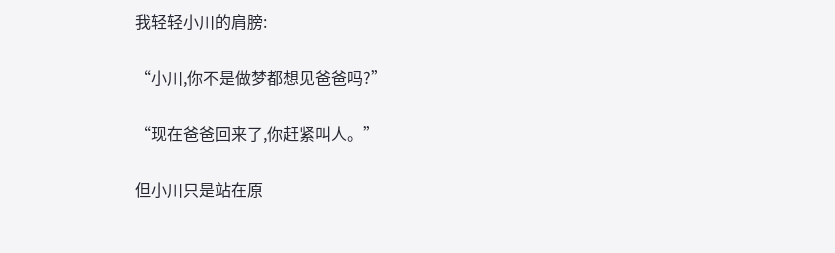我轻轻小川的肩膀:

“小川,你不是做梦都想见爸爸吗?”

“现在爸爸回来了,你赶紧叫人。”

但小川只是站在原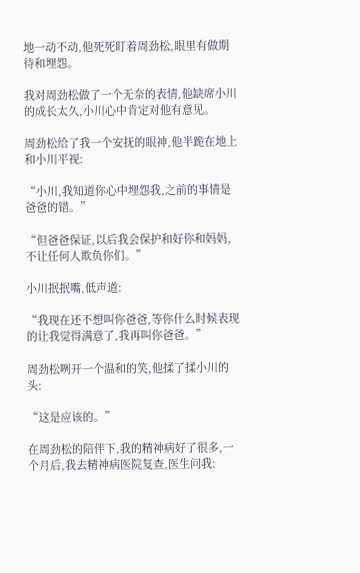地一动不动,他死死盯着周劲松,眼里有做期待和埋怨。

我对周劲松做了一个无奈的表情,他缺席小川的成长太久,小川心中肯定对他有意见。

周劲松给了我一个安抚的眼神,他半跪在地上和小川平视:

“小川,我知道你心中埋怨我,之前的事情是爸爸的错。”

“但爸爸保证,以后我会保护和好你和妈妈,不让任何人欺负你们。”

小川抿抿嘴,低声道:

“我现在还不想叫你爸爸,等你什么时候表现的让我觉得满意了,我再叫你爸爸。”

周劲松咧开一个温和的笑,他揉了揉小川的头:

“这是应该的。”

在周劲松的陪伴下,我的精神病好了很多,一个月后,我去精神病医院复查,医生问我: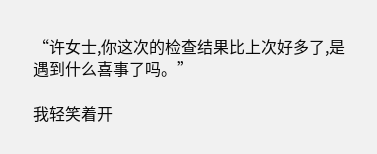“许女士,你这次的检查结果比上次好多了,是遇到什么喜事了吗。”

我轻笑着开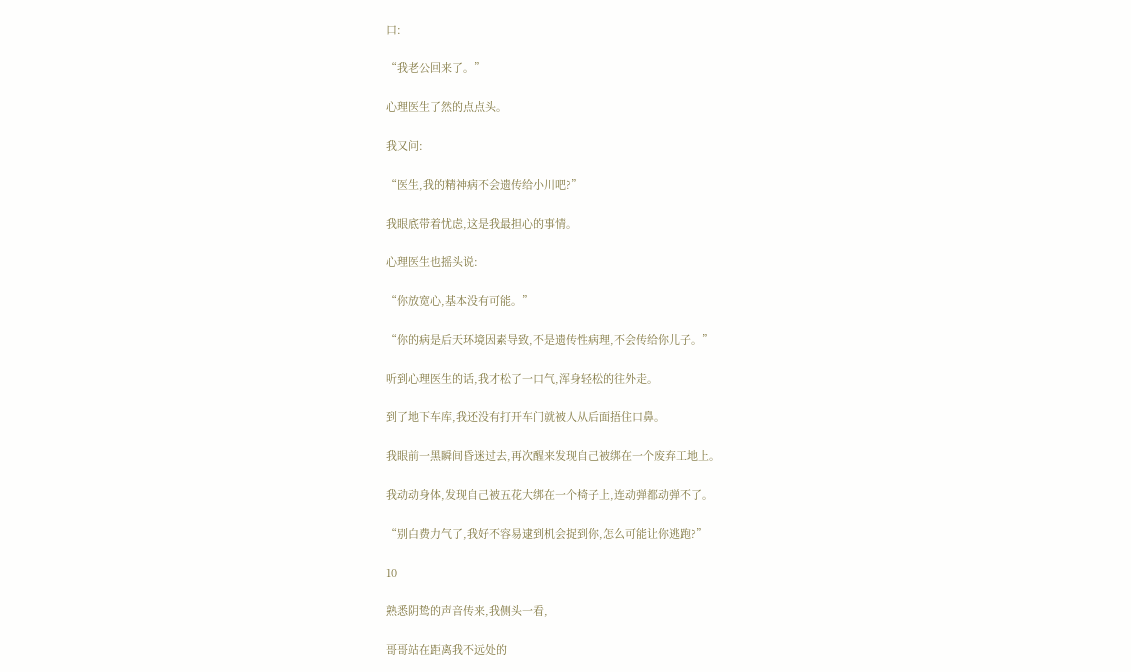口:

“我老公回来了。”

心理医生了然的点点头。

我又问:

“医生,我的精神病不会遗传给小川吧?”

我眼底带着忧虑,这是我最担心的事情。

心理医生也摇头说:

“你放宽心,基本没有可能。”

“你的病是后天环境因素导致,不是遗传性病理,不会传给你儿子。”

听到心理医生的话,我才松了一口气,浑身轻松的往外走。

到了地下车库,我还没有打开车门就被人从后面捂住口鼻。

我眼前一黑瞬间昏迷过去,再次醒来发现自己被绑在一个废弃工地上。

我动动身体,发现自己被五花大绑在一个椅子上,连动弹都动弹不了。

“别白费力气了,我好不容易逮到机会捉到你,怎么可能让你逃跑?”

10

熟悉阴鸷的声音传来,我侧头一看,

哥哥站在距离我不远处的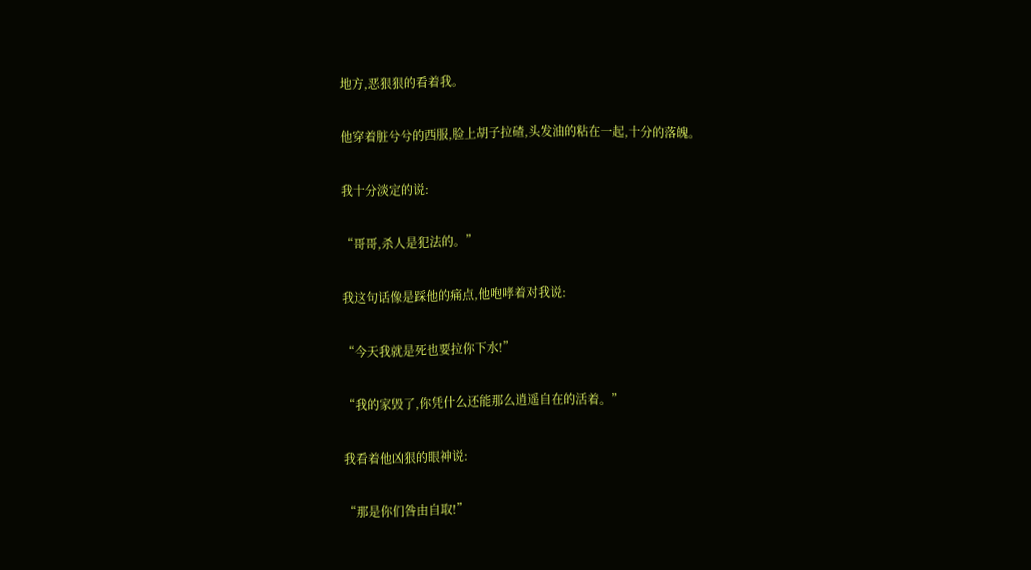地方,恶狠狠的看着我。

他穿着脏兮兮的西服,脸上胡子拉碴,头发油的粘在一起,十分的落魄。

我十分淡定的说:

“哥哥,杀人是犯法的。”

我这句话像是踩他的痛点,他咆哮着对我说:

“今天我就是死也要拉你下水!”

“我的家毁了,你凭什么还能那么逍遥自在的活着。”

我看着他凶狠的眼神说:

“那是你们咎由自取!”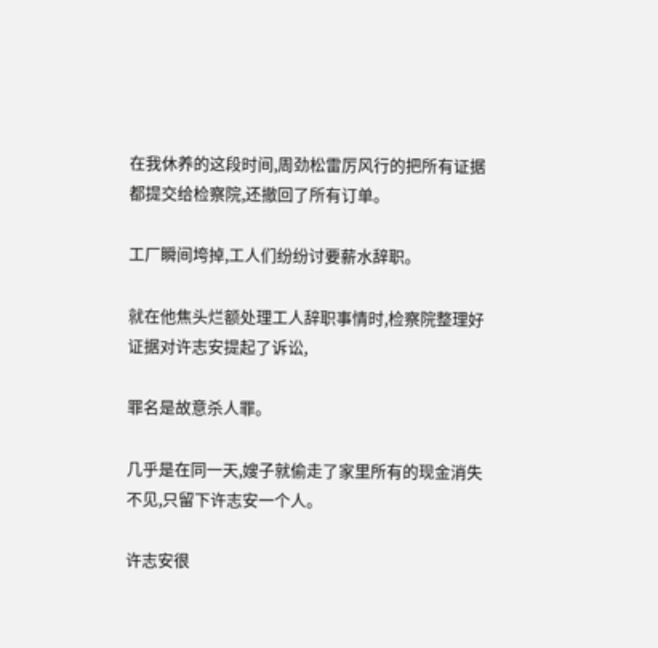在我休养的这段时间,周劲松雷厉风行的把所有证据都提交给检察院,还撤回了所有订单。

工厂瞬间垮掉,工人们纷纷讨要薪水辞职。

就在他焦头烂额处理工人辞职事情时,检察院整理好证据对许志安提起了诉讼,

罪名是故意杀人罪。

几乎是在同一天,嫂子就偷走了家里所有的现金消失不见,只留下许志安一个人。

许志安很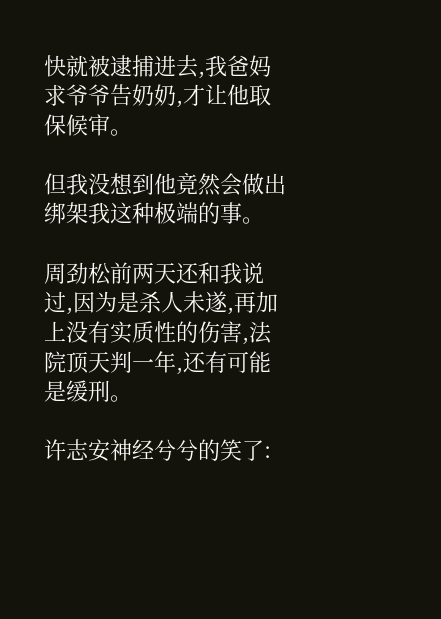快就被逮捕进去,我爸妈求爷爷告奶奶,才让他取保候审。

但我没想到他竟然会做出绑架我这种极端的事。

周劲松前两天还和我说过,因为是杀人未遂,再加上没有实质性的伤害,法院顶天判一年,还有可能是缓刑。

许志安神经兮兮的笑了: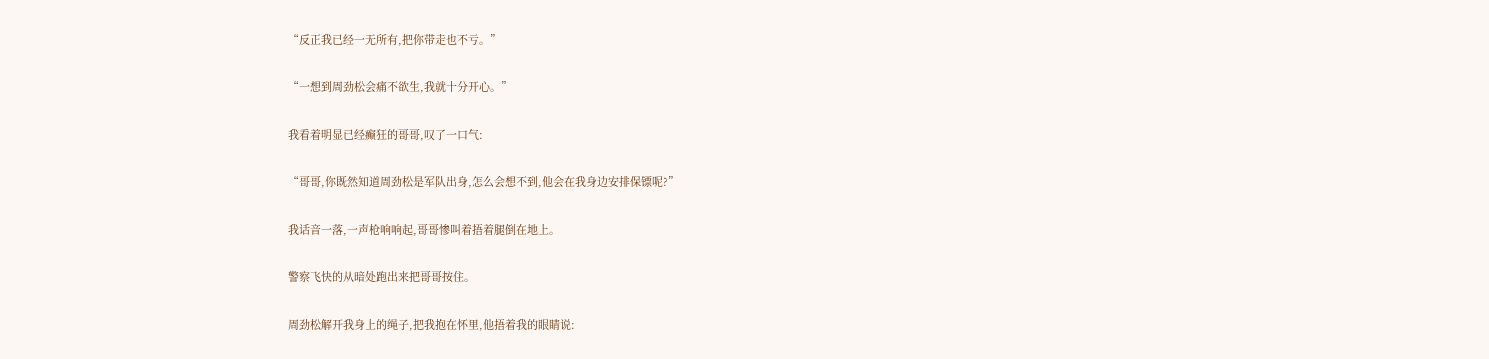“反正我已经一无所有,把你带走也不亏。”

“一想到周劲松会痛不欲生,我就十分开心。”

我看着明显已经癫狂的哥哥,叹了一口气:

“哥哥,你既然知道周劲松是军队出身,怎么会想不到,他会在我身边安排保镖呢?”

我话音一落,一声枪响响起,哥哥惨叫着捂着腿倒在地上。

警察飞快的从暗处跑出来把哥哥按住。

周劲松解开我身上的绳子,把我抱在怀里,他捂着我的眼睛说: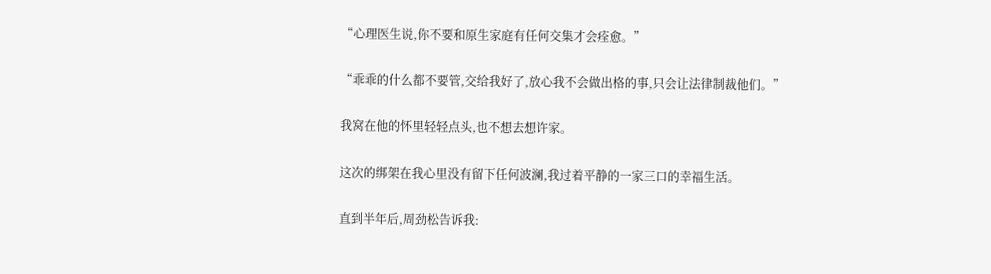“心理医生说,你不要和原生家庭有任何交集才会痊愈。”

“乖乖的什么都不要管,交给我好了,放心我不会做出格的事,只会让法律制裁他们。”

我窝在他的怀里轻轻点头,也不想去想许家。

这次的绑架在我心里没有留下任何波澜,我过着平静的一家三口的幸福生活。

直到半年后,周劲松告诉我: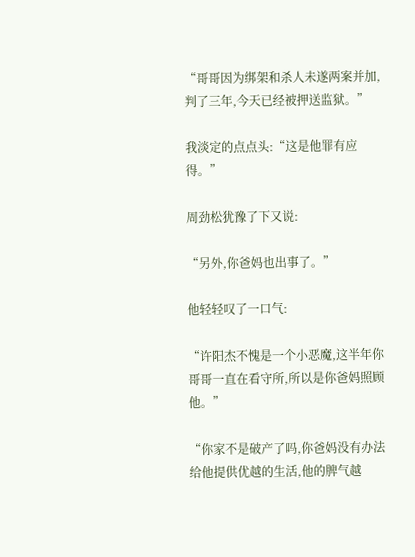“哥哥因为绑架和杀人未遂两案并加,判了三年,今天已经被押送监狱。”

我淡定的点点头:“这是他罪有应得。”

周劲松犹豫了下又说:

“另外,你爸妈也出事了。”

他轻轻叹了一口气:

“许阳杰不愧是一个小恶魔,这半年你哥哥一直在看守所,所以是你爸妈照顾他。”

“你家不是破产了吗,你爸妈没有办法给他提供优越的生活,他的脾气越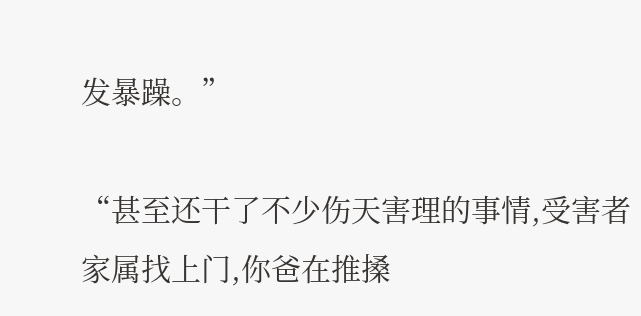发暴躁。”

“甚至还干了不少伤天害理的事情,受害者家属找上门,你爸在推搡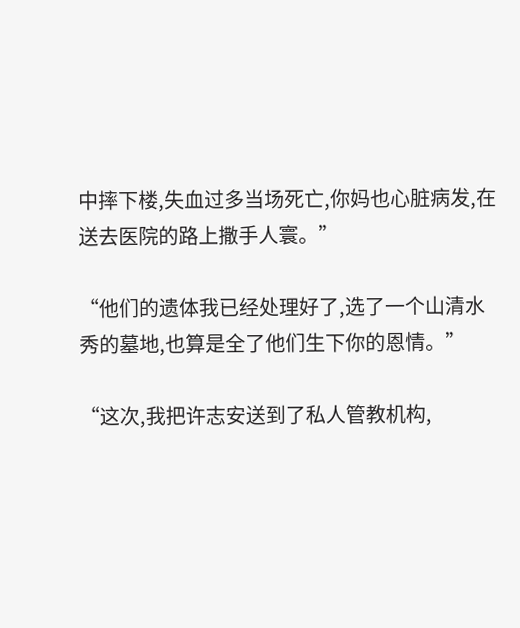中摔下楼,失血过多当场死亡,你妈也心脏病发,在送去医院的路上撒手人寰。”

“他们的遗体我已经处理好了,选了一个山清水秀的墓地,也算是全了他们生下你的恩情。”

“这次,我把许志安送到了私人管教机构,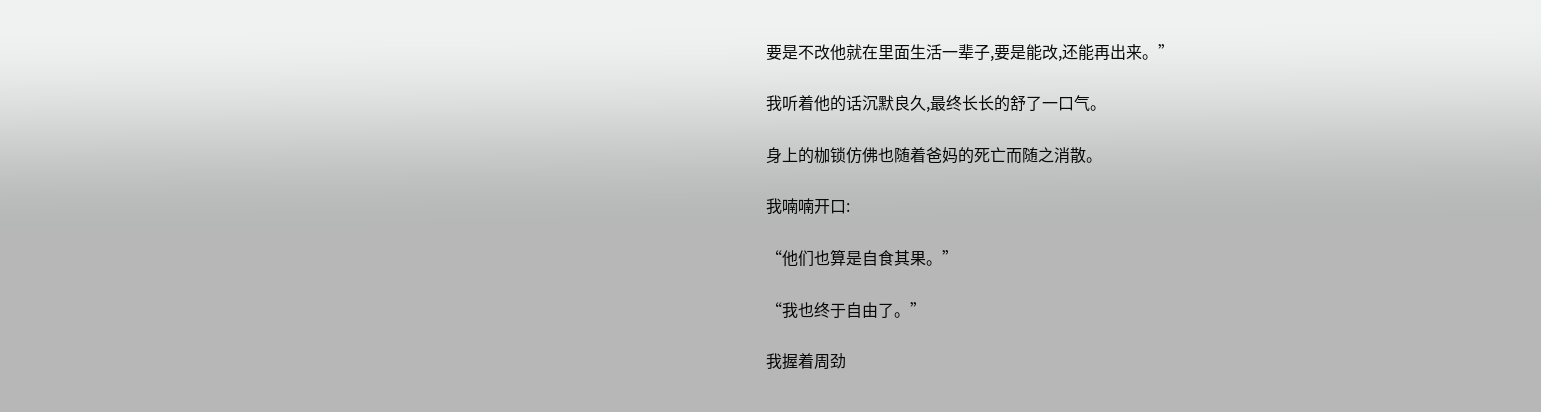要是不改他就在里面生活一辈子,要是能改,还能再出来。”

我听着他的话沉默良久,最终长长的舒了一口气。

身上的枷锁仿佛也随着爸妈的死亡而随之消散。

我喃喃开口:

“他们也算是自食其果。”

“我也终于自由了。”

我握着周劲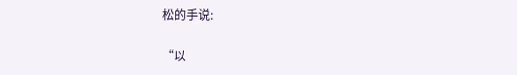松的手说:

“以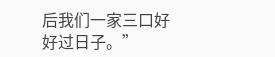后我们一家三口好好过日子。”